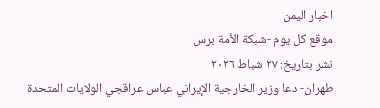اخبار اليمن
موقع كل يوم -شبكة الأمة برس
نشر بتاريخ: ٢٧ شباط ٢٠٢٦
طهران- دعا وزير الخارجية الإيراني عباس عراقجي الولايات المتحدة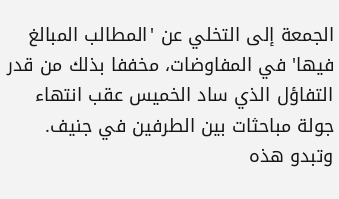الجمعة إلى التخلي عن 'المطالب المبالغ فيها' في المفاوضات، مخففا بذلك من قدر التفاؤل الذي ساد الخميس عقب انتهاء جولة مباحثات بين الطرفين في جنيف.
وتبدو هذه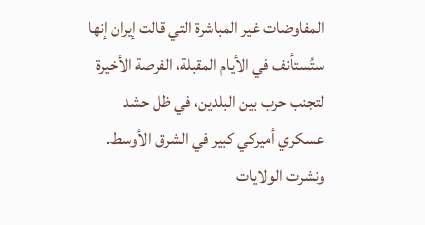المفاوضات غير المباشرة التي قالت إيران إنها ستُستأنف في الأيام المقبلة، الفرصة الأخيرة لتجنب حرب بين البلدين، في ظل حشد عسكري أميركي كبير في الشرق الأوسط.
ونشرت الولايات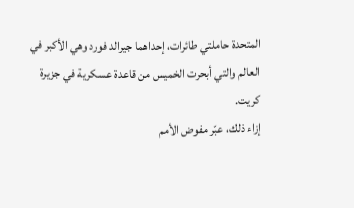المتحدة حاملتي طائرات، إحداهما جيرالد فورد وهي الأكبر في العالم والتي أبحرت الخميس من قاعدة عسكرية في جزيرة كريت.
إزاء ذلك، عبّر مفوض الأمم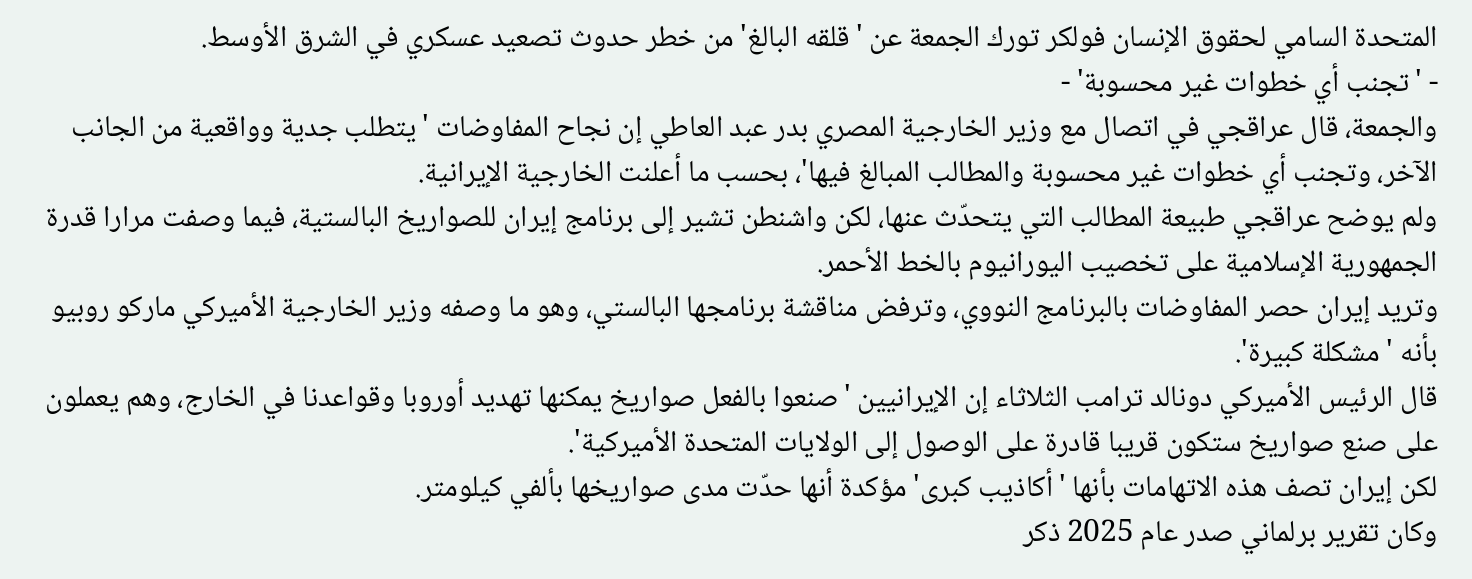المتحدة السامي لحقوق الإنسان فولكر تورك الجمعة عن 'قلقه البالغ' من خطر حدوث تصعيد عسكري في الشرق الأوسط.
- 'تجنب أي خطوات غير محسوبة' -
والجمعة، قال عراقجي في اتصال مع وزير الخارجية المصري بدر عبد العاطي إن نجاح المفاوضات 'يتطلب جدية وواقعية من الجانب الآخر، وتجنب أي خطوات غير محسوبة والمطالب المبالغ فيها'، بحسب ما أعلنت الخارجية الإيرانية.
ولم يوضح عراقجي طبيعة المطالب التي يتحدّث عنها، لكن واشنطن تشير إلى برنامج إيران للصواريخ البالستية، فيما وصفت مرارا قدرة الجمهورية الإسلامية على تخصيب اليورانيوم بالخط الأحمر.
وتريد إيران حصر المفاوضات بالبرنامج النووي، وترفض مناقشة برنامجها البالستي، وهو ما وصفه وزير الخارجية الأميركي ماركو روبيو بأنه 'مشكلة كبيرة'.
قال الرئيس الأميركي دونالد ترامب الثلاثاء إن الإيرانيين 'صنعوا بالفعل صواريخ يمكنها تهديد أوروبا وقواعدنا في الخارج، وهم يعملون على صنع صواريخ ستكون قريبا قادرة على الوصول إلى الولايات المتحدة الأميركية'.
لكن إيران تصف هذه الاتهامات بأنها 'أكاذيب كبرى' مؤكدة أنها حدّت مدى صواريخها بألفي كيلومتر.
وكان تقرير برلماني صدر عام 2025 ذكر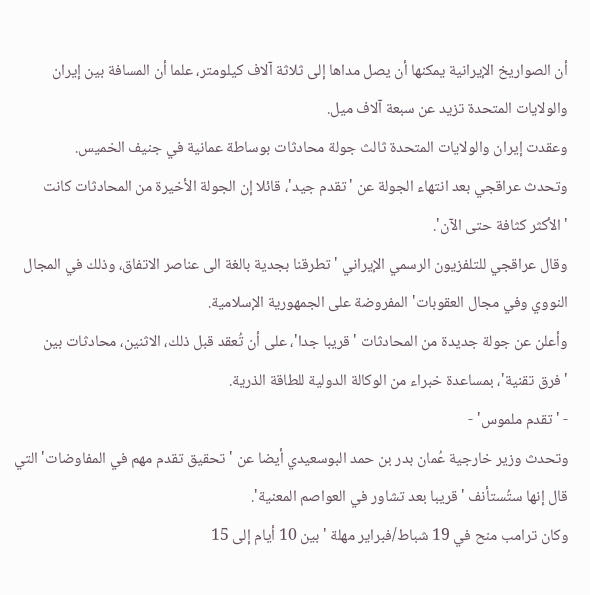أن الصواريخ الإيرانية يمكنها أن يصل مداها إلى ثلاثة آلاف كيلومتر، علما أن المسافة بين إيران والولايات المتحدة تزيد عن سبعة آلاف ميل.
وعقدت إيران والولايات المتحدة ثالث جولة محادثات بوساطة عمانية في جنيف الخميس.
وتحدث عراقجي بعد انتهاء الجولة عن 'تقدم جيد'، قائلا إن الجولة الأخيرة من المحادثات كانت 'الأكثر كثافة حتى الآن'.
وقال عراقجي للتلفزيون الرسمي الإيراني 'تطرقنا بجدية بالغة الى عناصر الاتفاق، وذلك في المجال النووي وفي مجال العقوبات' المفروضة على الجمهورية الإسلامية.
وأعلن عن جولة جديدة من المحادثات 'قريبا جدا'، على أن تُعقد قبل ذلك، الاثنين، محادثات بين 'فرق تقنية'، بمساعدة خبراء من الوكالة الدولية للطاقة الذرية.
- 'تقدم ملموس' -
وتحدث وزير خارجية عُمان بدر بن حمد البوسعيدي أيضا عن 'تحقيق تقدم مهم في المفاوضات' التي قال إنها ستُستأنف 'قريبا بعد تشاور في العواصم المعنية'.
وكان ترامب منح في 19 شباط/فبراير مهلة 'بين 10 أيام إلى 15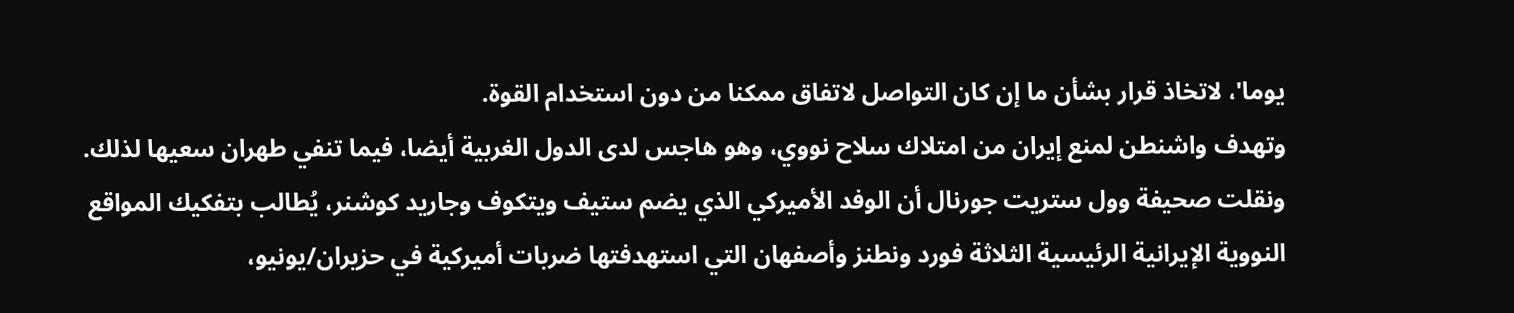يوما'، لاتخاذ قرار بشأن ما إن كان التواصل لاتفاق ممكنا من دون استخدام القوة.
وتهدف واشنطن لمنع إيران من امتلاك سلاح نووي، وهو هاجس لدى الدول الغربية أيضا، فيما تنفي طهران سعيها لذلك.
ونقلت صحيفة وول ستريت جورنال أن الوفد الأميركي الذي يضم ستيف ويتكوف وجاريد كوشنر، يُطالب بتفكيك المواقع النووية الإيرانية الرئيسية الثلاثة فورد ونطنز وأصفهان التي استهدفتها ضربات أميركية في حزيران/يونيو،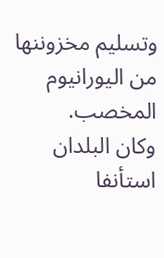وتسليم مخزوننها من اليورانيوم المخصب.
وكان البلدان استأنفا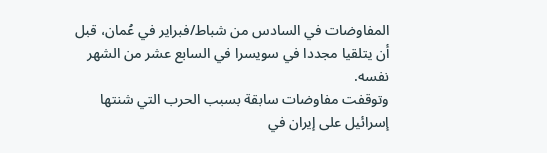المفاوضات في السادس من شباط/فبراير في عُمان، قبل أن يتلقيا مجددا في سويسرا في السابع عشر من الشهر نفسه.
وتوقفت مفاوضات سابقة بسبب الحرب التي شنتها إسرائيل على إيران في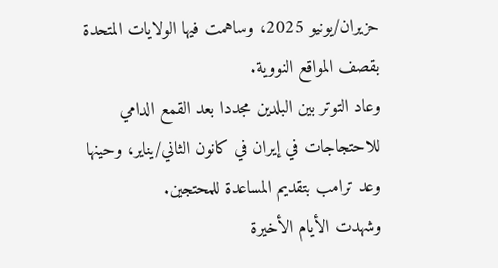حزيران/يونيو 2025، وساهمت فيها الولايات المتحدة بقصف المواقع النووية.
وعاد التوتر بين البلدين مجددا بعد القمع الدامي للاحتجاجات في إيران في كانون الثاني/يناير، وحينها وعد ترامب بتقديم المساعدة للمحتجين.
وشهدت الأيام الأخيرة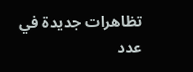تظاهرات جديدة في عدد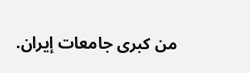من كبرى جامعات إيران.